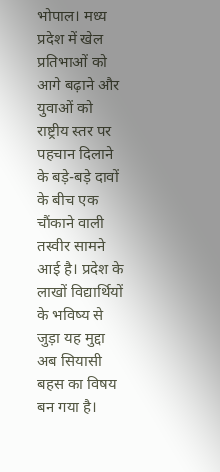भोपाल। मध्य प्रदेश में खेल प्रतिभाओं को आगे बढ़ाने और युवाओं को राष्ट्रीय स्तर पर पहचान दिलाने के बड़े-बड़े दावों के बीच एक चौंकाने वाली तस्वीर सामने आई है। प्रदेश के लाखों विद्यार्थियों के भविष्य से जुड़ा यह मुद्दा अब सियासी बहस का विषय बन गया है।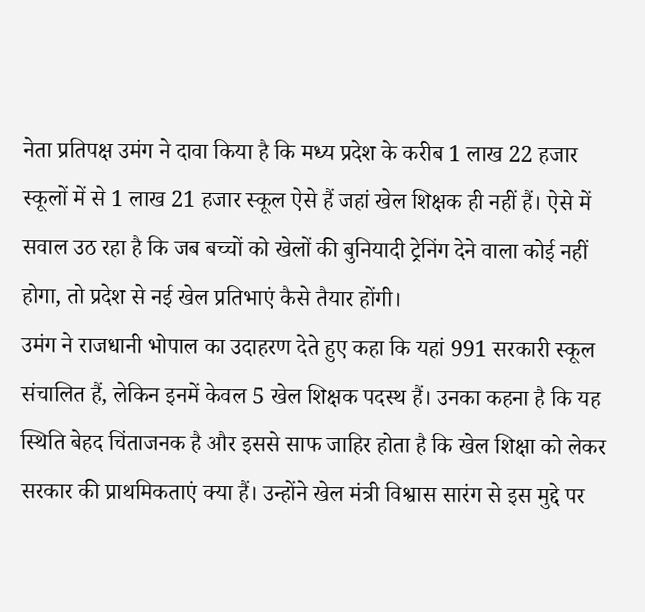नेता प्रतिपक्ष उमंग ने दावा किया है कि मध्य प्रदेश के करीब 1 लाख 22 हजार स्कूलों में से 1 लाख 21 हजार स्कूल ऐसे हैं जहां खेल शिक्षक ही नहीं हैं। ऐसे में सवाल उठ रहा है कि जब बच्चों को खेलों की बुनियादी ट्रेनिंग देने वाला कोई नहीं होगा, तो प्रदेश से नई खेल प्रतिभाएं कैसे तैयार होंगी।
उमंग ने राजधानी भोपाल का उदाहरण देते हुए कहा कि यहां 991 सरकारी स्कूल संचालित हैं, लेकिन इनमें केवल 5 खेल शिक्षक पदस्थ हैं। उनका कहना है कि यह स्थिति बेहद चिंताजनक है और इससे साफ जाहिर होता है कि खेल शिक्षा को लेकर सरकार की प्राथमिकताएं क्या हैं। उन्होंने खेल मंत्री विश्वास सारंग से इस मुद्दे पर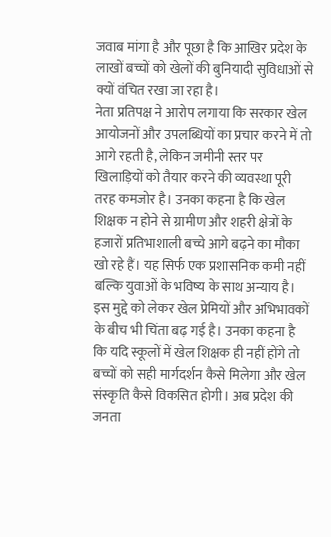जवाब मांगा है और पूछा है कि आखिर प्रदेश के लाखों बच्चों को खेलों की बुनियादी सुविधाओं से क्यों वंचित रखा जा रहा है।
नेता प्रतिपक्ष ने आरोप लगाया कि सरकार खेल आयोजनों और उपलब्धियों का प्रचार करने में तो आगे रहती है, लेकिन जमीनी स्तर पर खिलाड़ियों को तैयार करने की व्यवस्था पूरी तरह कमजोर है। उनका कहना है कि खेल शिक्षक न होने से ग्रामीण और शहरी क्षेत्रों के हजारों प्रतिभाशाली बच्चे आगे बढ़ने का मौका खो रहे हैं। यह सिर्फ एक प्रशासनिक कमी नहीं बल्कि युवाओं के भविष्य के साथ अन्याय है।
इस मुद्दे को लेकर खेल प्रेमियों और अभिभावकों के बीच भी चिंता बढ़ गई है। उनका कहना है कि यदि स्कूलों में खेल शिक्षक ही नहीं होंगे तो बच्चों को सही मार्गदर्शन कैसे मिलेगा और खेल संस्कृति कैसे विकसित होगी। अब प्रदेश की जनता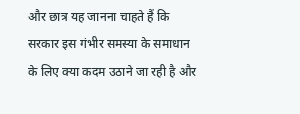और छात्र यह जानना चाहते हैं कि सरकार इस गंभीर समस्या के समाधान के लिए क्या कदम उठाने जा रही है और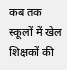कब तक स्कूलों में खेल शिक्षकों की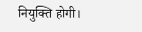नियुक्ति होगी।